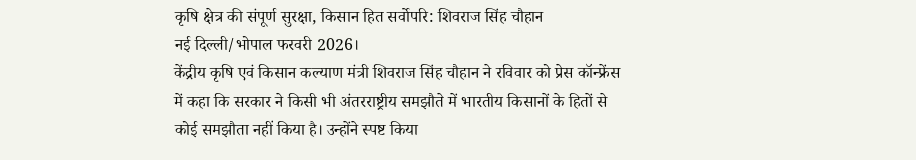कृषि क्षेत्र की संपूर्ण सुरक्षा, किसान हित सर्वोपरि: शिवराज सिंह चौहान
नई दिल्ली/भोपाल फरवरी 2026।
केंद्रीय कृषि एवं किसान कल्याण मंत्री शिवराज सिंह चौहान ने रविवार को प्रेस कॉन्फ्रेंस में कहा कि सरकार ने किसी भी अंतरराष्ट्रीय समझौते में भारतीय किसानों के हितों से कोई समझौता नहीं किया है। उन्होंने स्पष्ट किया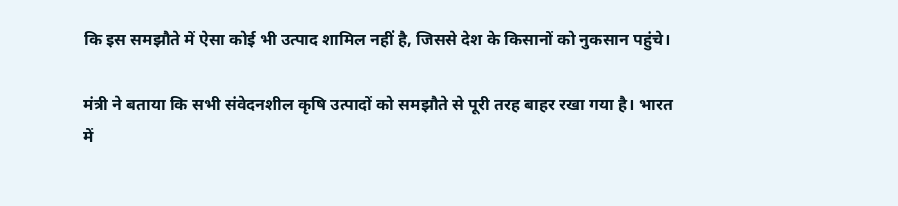कि इस समझौते में ऐसा कोई भी उत्पाद शामिल नहीं है, जिससे देश के किसानों को नुकसान पहुंचे।

मंत्री ने बताया कि सभी संवेदनशील कृषि उत्पादों को समझौते से पूरी तरह बाहर रखा गया है। भारत में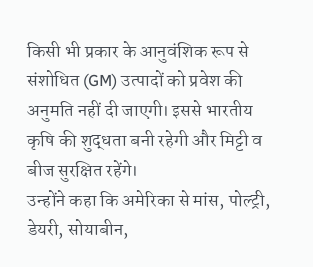किसी भी प्रकार के आनुवंशिक रूप से संशोधित (GM) उत्पादों को प्रवेश की अनुमति नहीं दी जाएगी। इससे भारतीय कृषि की शुद्धता बनी रहेगी और मिट्टी व बीज सुरक्षित रहेंगे।
उन्होंने कहा कि अमेरिका से मांस, पोल्ट्री, डेयरी, सोयाबीन,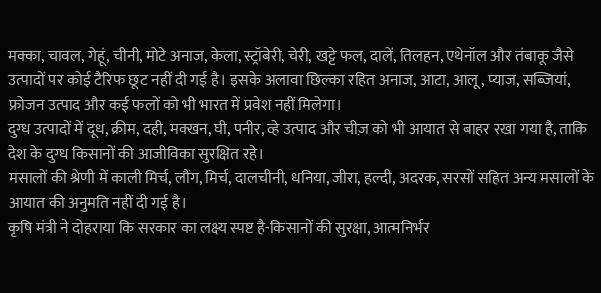मक्का, चावल, गेहूं, चीनी, मोटे अनाज, केला, स्ट्रॉबेरी, चेरी, खट्टे फल, दालें, तिलहन, एथेनॉल और तंबाकू जैसे उत्पादों पर कोई टैरिफ छूट नहीं दी गई है। इसके अलावा छिल्का रहित अनाज, आटा, आलू, प्याज, सब्जियां, फ्रोजन उत्पाद और कई फलों को भी भारत में प्रवेश नहीं मिलेगा।
दुग्ध उत्पादों में दूध, क्रीम, दही, मक्खन, घी, पनीर, व्हे उत्पाद और चीज़ को भी आयात से बाहर रखा गया है, ताकि देश के दुग्ध किसानों की आजीविका सुरक्षित रहे।
मसालों की श्रेणी में काली मिर्च, लौंग, मिर्च, दालचीनी, धनिया, जीरा, हल्दी, अदरक, सरसों सहित अन्य मसालों के आयात की अनुमति नहीं दी गई है।
कृषि मंत्री ने दोहराया कि सरकार का लक्ष्य स्पष्ट है-किसानों की सुरक्षा, आत्मनिर्भर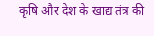कृषि और देश के खाद्य तंत्र की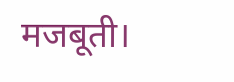मजबूती।